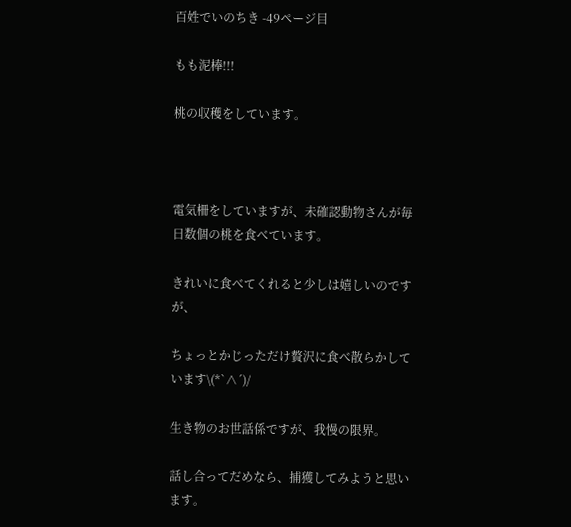百姓でいのちき -49ページ目

もも泥棒!!!

桃の収穫をしています。



電気柵をしていますが、未確認動物さんが毎日数個の桃を食べています。

きれいに食べてくれると少しは嬉しいのですが、

ちょっとかじっただけ贅沢に食べ散らかしています\(*`∧´)/

生き物のお世話係ですが、我慢の限界。

話し合ってだめなら、捕獲してみようと思います。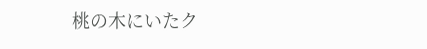桃の木にいたク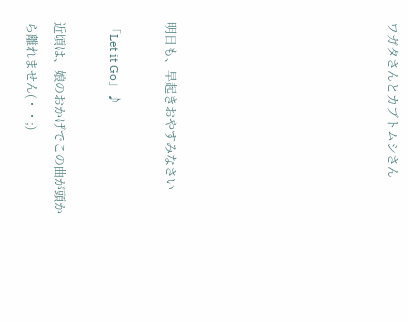ワガタさんとカブトムシさん







明日も、早起きおやすみなさい

「Let it Go」♪

近頃は、娘のおかげでこの曲が頭から離れません(・・;)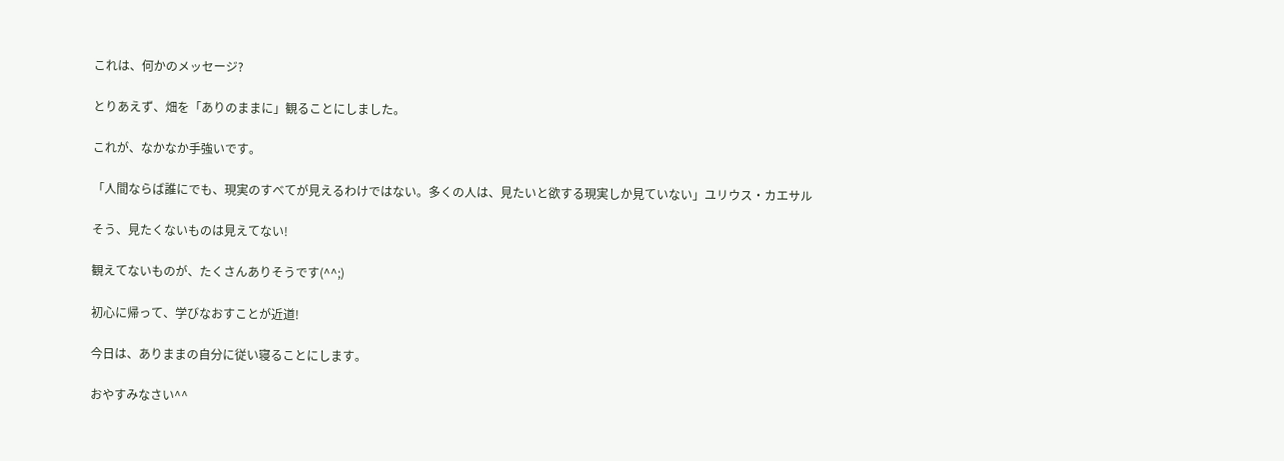これは、何かのメッセージ?

とりあえず、畑を「ありのままに」観ることにしました。

これが、なかなか手強いです。

「人間ならば誰にでも、現実のすべてが見えるわけではない。多くの人は、見たいと欲する現実しか見ていない」ユリウス・カエサル

そう、見たくないものは見えてない!

観えてないものが、たくさんありそうです(^^;)

初心に帰って、学びなおすことが近道!

今日は、ありままの自分に従い寝ることにします。

おやすみなさい^^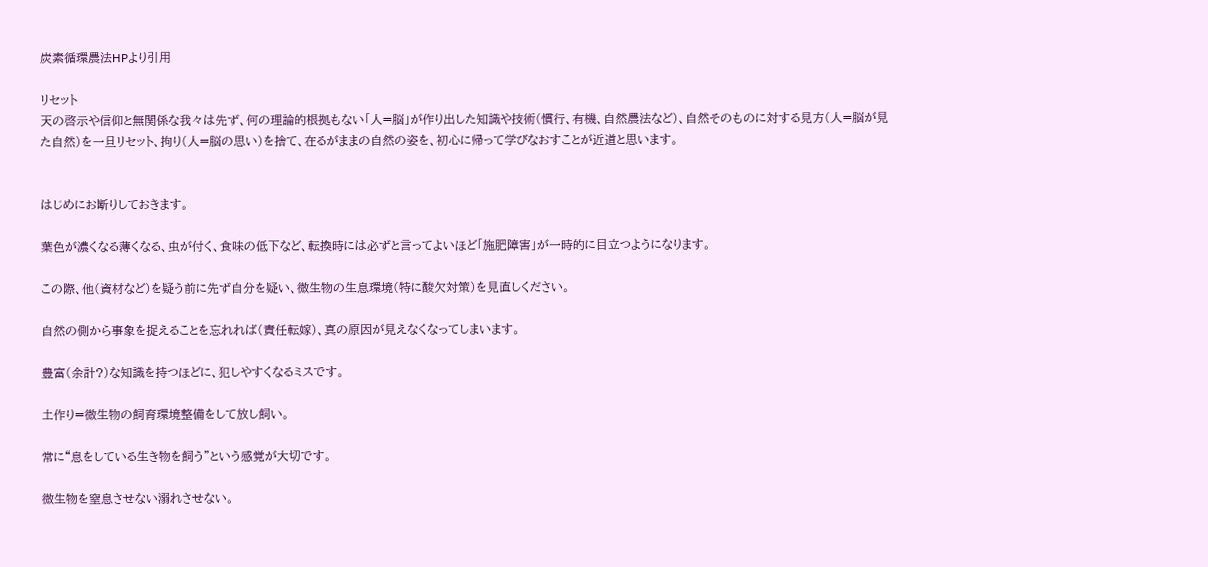炭素循環農法HPより引用

リセット
天の啓示や信仰と無関係な我々は先ず、何の理論的根拠もない「人=脳」が作り出した知識や技術(慣行、有機、自然農法など)、自然そのものに対する見方(人=脳が見た自然)を一旦リセット、拘り(人=脳の思い)を捨て、在るがままの自然の姿を、初心に帰って学びなおすことが近道と思います。


はじめにお断りしておきます。

葉色が濃くなる薄くなる、虫が付く、食味の低下など、転換時には必ずと言ってよいほど「施肥障害」が一時的に目立つようになります。

この際、他(資材など)を疑う前に先ず自分を疑い、微生物の生息環境(特に酸欠対策)を見直しください。

自然の側から事象を捉えることを忘れれば(責任転嫁)、真の原因が見えなくなってしまいます。

豊富(余計?)な知識を持つほどに、犯しやすくなるミスです。

土作り=微生物の飼育環境整備をして放し飼い。

常に“息をしている生き物を飼う”という感覚が大切です。

微生物を窒息させない溺れさせない。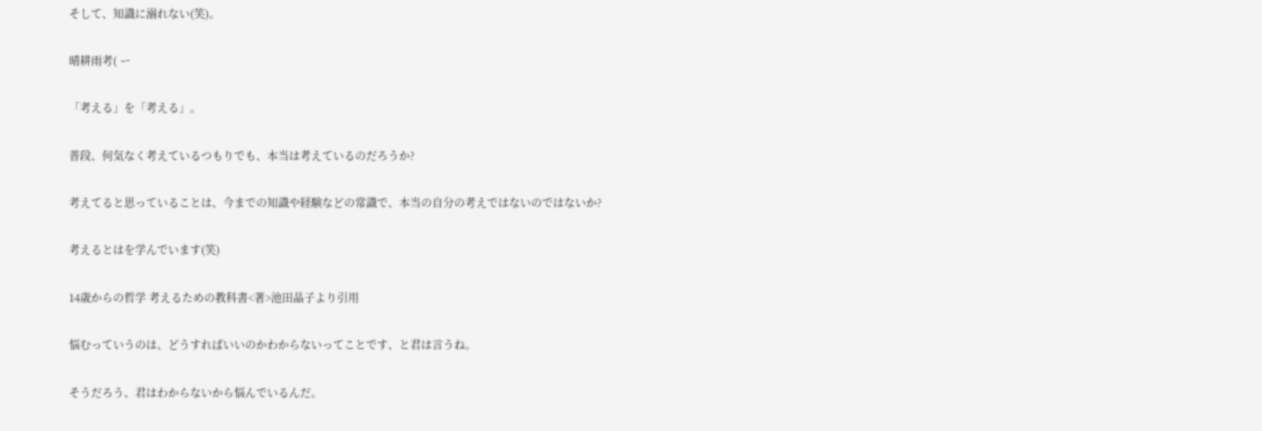そして、知識に溺れない(笑)。

晴耕雨考( ー

「考える」を「考える」。

普段、何気なく考えているつもりでも、本当は考えているのだろうか?

考えてると思っていることは、今までの知識や経験などの常識で、本当の自分の考えではないのではないか?

考えるとはを学んでいます(笑)

14歳からの哲学 考えるための教科書<著>池田晶子より引用

悩むっていうのは、どうすればいいのかわからないってことです、と君は言うね。

そうだろう、君はわからないから悩んでいるんだ。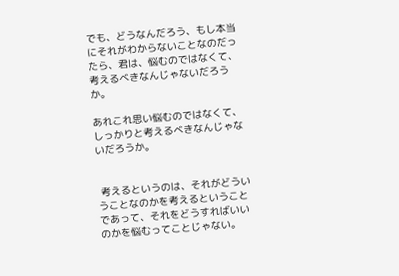でも、どうなんだろう、もし本当にそれがわからないことなのだったら、君は、悩むのではなくて、考えるべきなんじゃないだろうか。

あれこれ思い悩むのではなくて、しっかりと考えるべきなんじゃないだろうか。


 考えるというのは、それがどういうことなのかを考えるということであって、それをどうすればいいのかを悩むってことじゃない。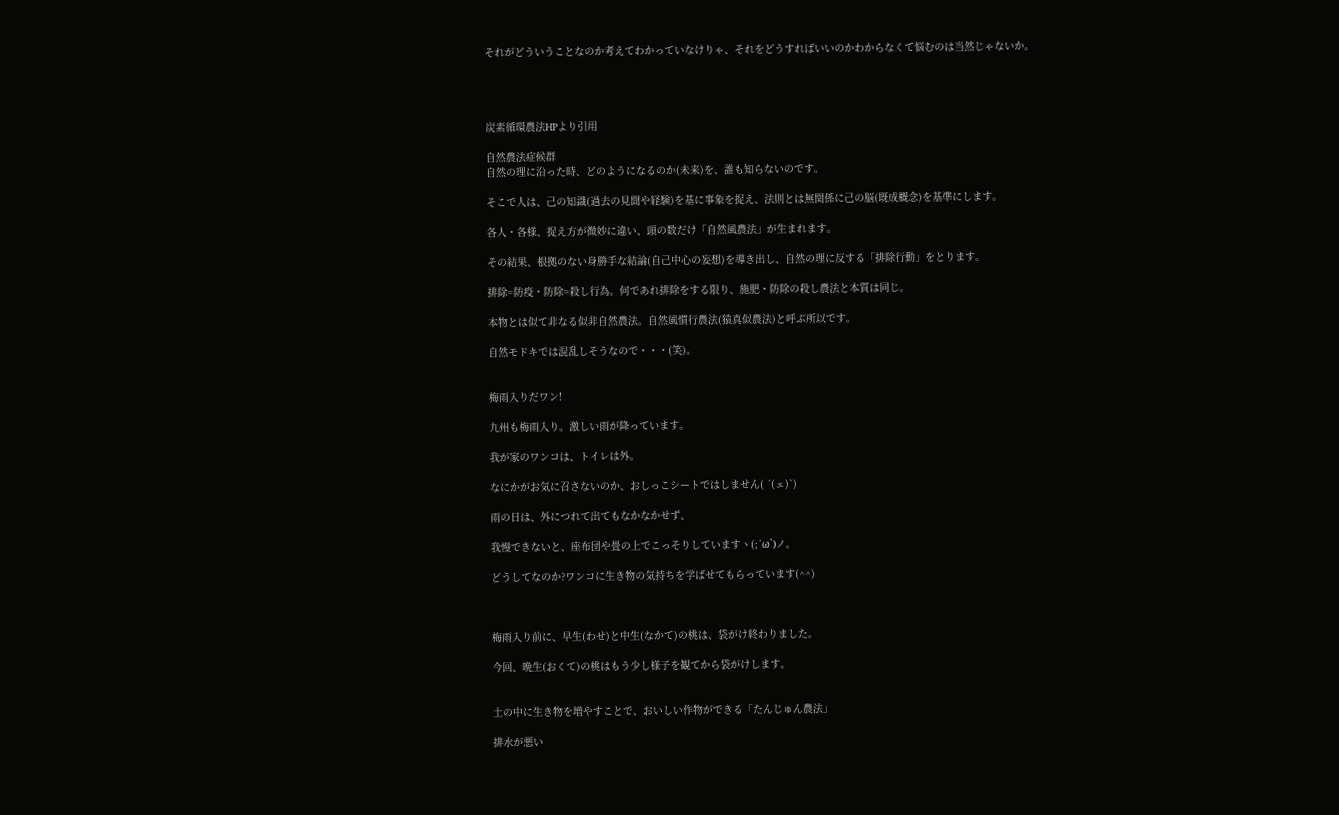それがどういうことなのか考えてわかっていなけりゃ、それをどうすればいいのかわからなくて悩むのは当然じゃないか。




炭素循環農法HPより引用

自然農法症候群
自然の理に沿った時、どのようになるのか(未来)を、誰も知らないのです。

そこで人は、己の知識(過去の見聞や経験)を基に事象を捉え、法則とは無関係に己の脳(既成概念)を基準にします。

各人・各様、捉え方が微妙に違い、頭の数だけ「自然風農法」が生まれます。

その結果、根拠のない身勝手な結論(自己中心の妄想)を導き出し、自然の理に反する「排除行動」をとります。

排除=防疫・防除=殺し行為。何であれ排除をする限り、施肥・防除の殺し農法と本質は同じ。

本物とは似て非なる似非自然農法。自然風慣行農法(猿真似農法)と呼ぶ所以です。

自然モドキでは混乱しそうなので・・・(笑)。


梅雨入りだワン!

九州も梅雨入り。激しい雨が降っています。

我が家のワンコは、トイレは外。

なにかがお気に召さないのか、おしっこシートではしません( ´(ェ)`)

雨の日は、外につれて出てもなかなかせず、

我慢できないと、座布団や畳の上でこっそりしていますヽ(;´ω`)ノ。

どうしてなのか?ワンコに生き物の気持ちを学ばせてもらっています(^^)



梅雨入り前に、早生(わせ)と中生(なかて)の桃は、袋がけ終わりました。

今回、晩生(おくて)の桃はもう少し様子を観てから袋がけします。


土の中に生き物を増やすことで、おいしい作物ができる「たんじゅん農法」

排水が悪い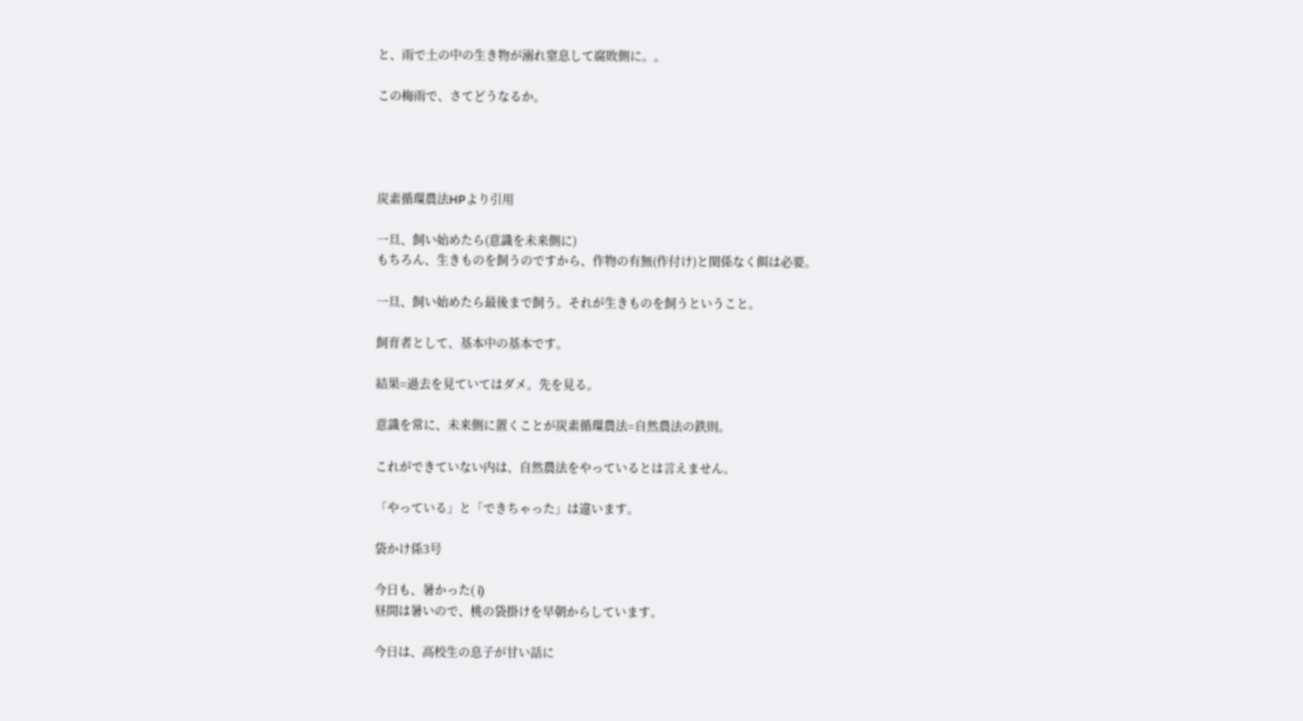と、雨で土の中の生き物が溺れ窒息して腐敗側に。。

この梅雨で、さてどうなるか。




炭素循環農法HPより引用

一旦、飼い始めたら(意識を未来側に)
もちろん、生きものを飼うのですから、作物の有無(作付け)と関係なく餌は必要。

一旦、飼い始めたら最後まで飼う。それが生きものを飼うということ。

飼育者として、基本中の基本です。

結果=過去を見ていてはダメ。先を見る。

意識を常に、未来側に置くことが炭素循環農法=自然農法の鉄則。

これができていない内は、自然農法をやっているとは言えません。

「やっている」と「できちゃった」は違います。

袋かけ係3号

今日も、暑かった( i)
昼間は暑いので、桃の袋掛けを早朝からしています。

今日は、高校生の息子が甘い話に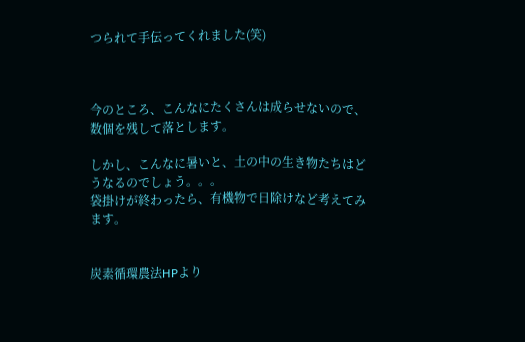つられて手伝ってくれました(笑)



今のところ、こんなにたくさんは成らせないので、数個を残して落とします。

しかし、こんなに暑いと、土の中の生き物たちはどうなるのでしょう。。。
袋掛けが終わったら、有機物で日除けなど考えてみます。


炭素循環農法HPより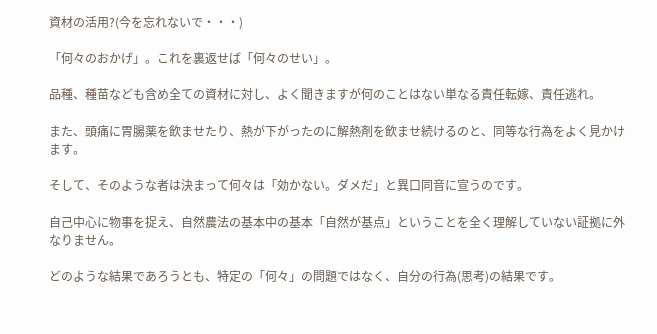資材の活用?(今を忘れないで・・・)

「何々のおかげ」。これを裏返せば「何々のせい」。

品種、種苗なども含め全ての資材に対し、よく聞きますが何のことはない単なる責任転嫁、責任逃れ。

また、頭痛に胃腸薬を飲ませたり、熱が下がったのに解熱剤を飲ませ続けるのと、同等な行為をよく見かけます。

そして、そのような者は決まって何々は「効かない。ダメだ」と異口同音に宣うのです。

自己中心に物事を捉え、自然農法の基本中の基本「自然が基点」ということを全く理解していない証拠に外なりません。

どのような結果であろうとも、特定の「何々」の問題ではなく、自分の行為(思考)の結果です。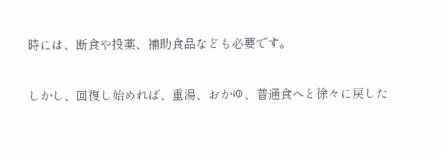時には、断食や投薬、補助食品なども必要です。

しかし、回復し始めれば、重湯、おかゆ、普通食へと徐々に戻した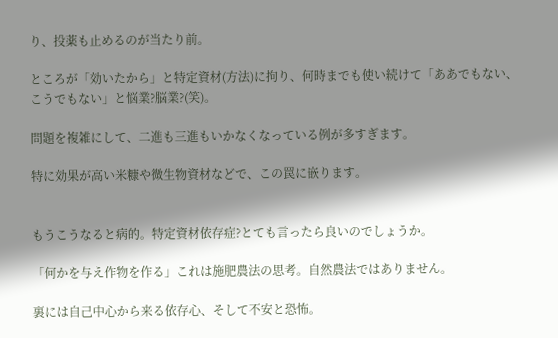り、投薬も止めるのが当たり前。

ところが「効いたから」と特定資材(方法)に拘り、何時までも使い続けて「ああでもない、こうでもない」と悩業?脳業?(笑)。

問題を複雑にして、二進も三進もいかなくなっている例が多すぎます。

特に効果が高い米糠や微生物資材などで、この罠に嵌ります。


もうこうなると病的。特定資材依存症?とても言ったら良いのでしょうか。

「何かを与え作物を作る」これは施肥農法の思考。自然農法ではありません。

裏には自己中心から来る依存心、そして不安と恐怖。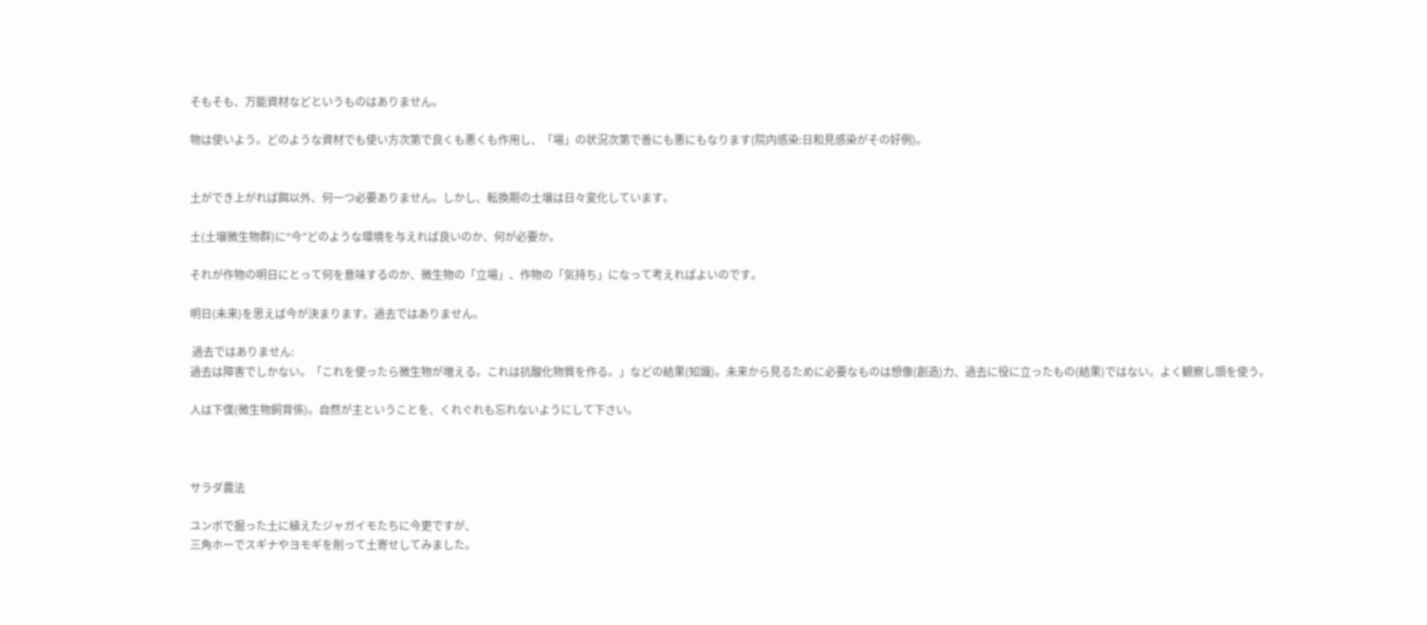そもそも、万能資材などというものはありません。

物は使いよう。どのような資材でも使い方次第で良くも悪くも作用し、「場」の状況次第で善にも悪にもなります(院内感染:日和見感染がその好例)。


土ができ上がれば餌以外、何一つ必要ありません。しかし、転換期の土壌は日々変化しています。

土(土壌微生物群)に“今”どのような環境を与えれば良いのか、何が必要か。

それが作物の明日にとって何を意味するのか、微生物の「立場」、作物の「気持ち」になって考えればよいのです。

明日(未来)を思えば今が決まります。過去ではありません。

 過去ではありません:
過去は障害でしかない。「これを使ったら微生物が増える。これは抗酸化物質を作る。」などの結果(知識)。未来から見るために必要なものは想像(創造)力、過去に役に立ったもの(結果)ではない。よく観察し頭を使う。

人は下僕(微生物飼育係)。自然が主ということを、くれぐれも忘れないようにして下さい。



サラダ農法

ユンボで掘った土に植えたジャガイモたちに今更ですが、
三角ホーでスギナやヨモギを削って土寄せしてみました。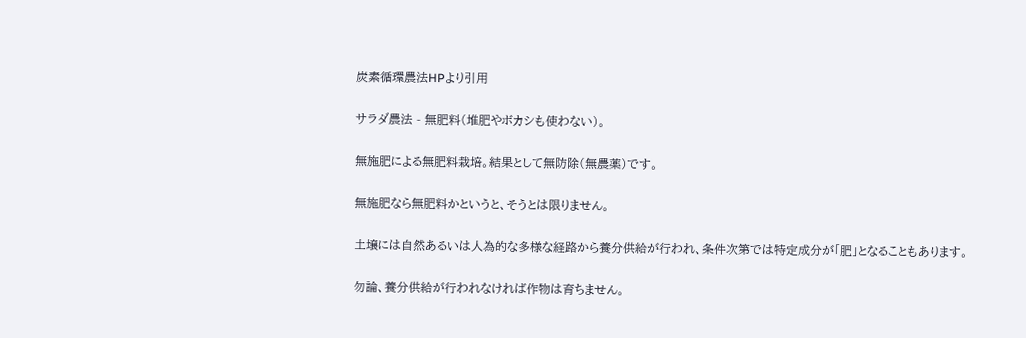炭素循環農法HPより引用

サラダ農法 - 無肥料(堆肥やボカシも使わない)。

無施肥による無肥料栽培。結果として無防除(無農薬)です。

無施肥なら無肥料かというと、そうとは限りません。

土壌には自然あるいは人為的な多様な経路から養分供給が行われ、条件次第では特定成分が「肥」となることもあります。

勿論、養分供給が行われなければ作物は育ちません。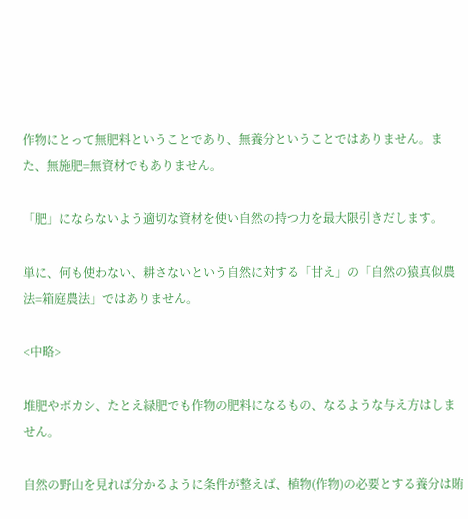作物にとって無肥料ということであり、無養分ということではありません。また、無施肥=無資材でもありません。

「肥」にならないよう適切な資材を使い自然の持つ力を最大限引きだします。

単に、何も使わない、耕さないという自然に対する「甘え」の「自然の猿真似農法=箱庭農法」ではありません。

<中略>

堆肥やボカシ、たとえ緑肥でも作物の肥料になるもの、なるような与え方はしません。

自然の野山を見れば分かるように条件が整えば、植物(作物)の必要とする養分は賄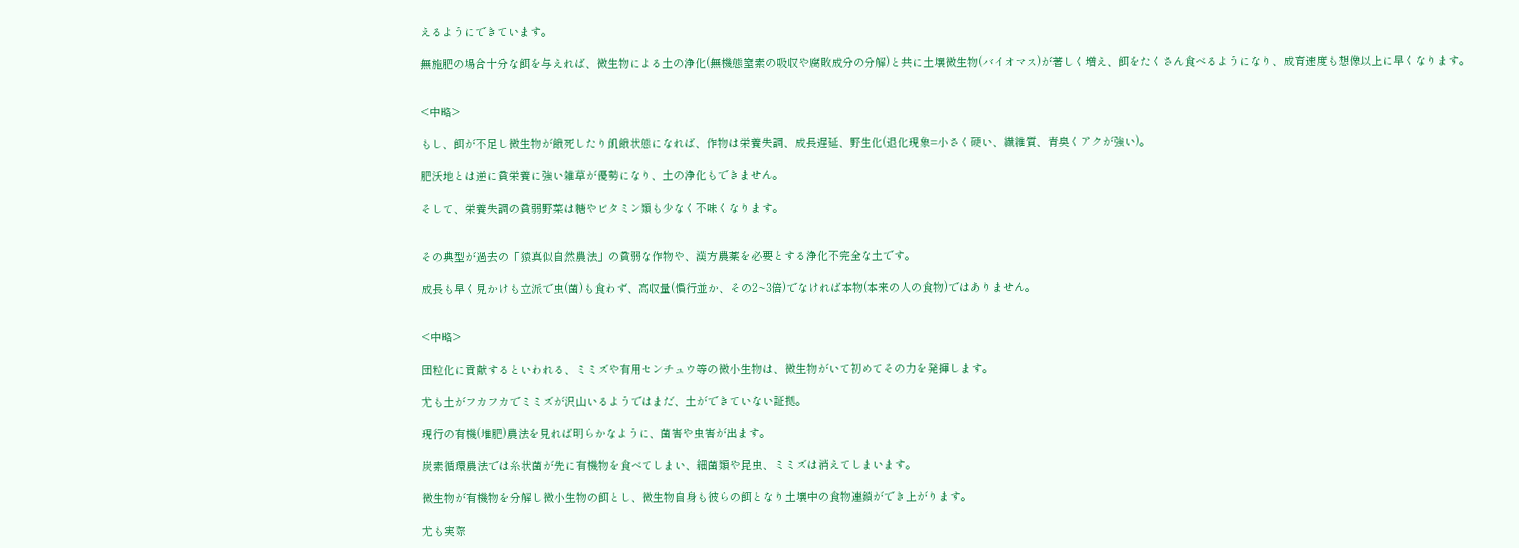えるようにできています。

無施肥の場合十分な餌を与えれば、微生物による土の浄化(無機態窒素の吸収や腐敗成分の分解)と共に土壌微生物(バイオマス)が著しく増え、餌をたくさん食べるようになり、成育速度も想像以上に早くなります。


<中略>

もし、餌が不足し微生物が餓死したり飢餓状態になれば、作物は栄養失調、成長遅延、野生化(退化現象=小さく硬い、繊維質、青臭くアクが強い)。

肥沃地とは逆に貧栄養に強い雑草が優勢になり、土の浄化もできません。

そして、栄養失調の貧弱野菜は糖やビタミン類も少なく不味くなります。


その典型が過去の「猿真似自然農法」の貧弱な作物や、漢方農薬を必要とする浄化不完全な土です。

成長も早く見かけも立派で虫(菌)も食わず、高収量(慣行並か、その2~3倍)でなければ本物(本来の人の食物)ではありません。


<中略>

団粒化に貢献するといわれる、ミミズや有用センチュウ等の微小生物は、微生物がいて初めてその力を発揮します。

尤も土がフカフカでミミズが沢山いるようではまだ、土ができていない証拠。

現行の有機(堆肥)農法を見れば明らかなように、菌害や虫害が出ます。

炭素循環農法では糸状菌が先に有機物を食べてしまい、細菌類や昆虫、ミミズは消えてしまいます。

微生物が有機物を分解し微小生物の餌とし、微生物自身も彼らの餌となり土壌中の食物連鎖ができ上がります。

尤も実際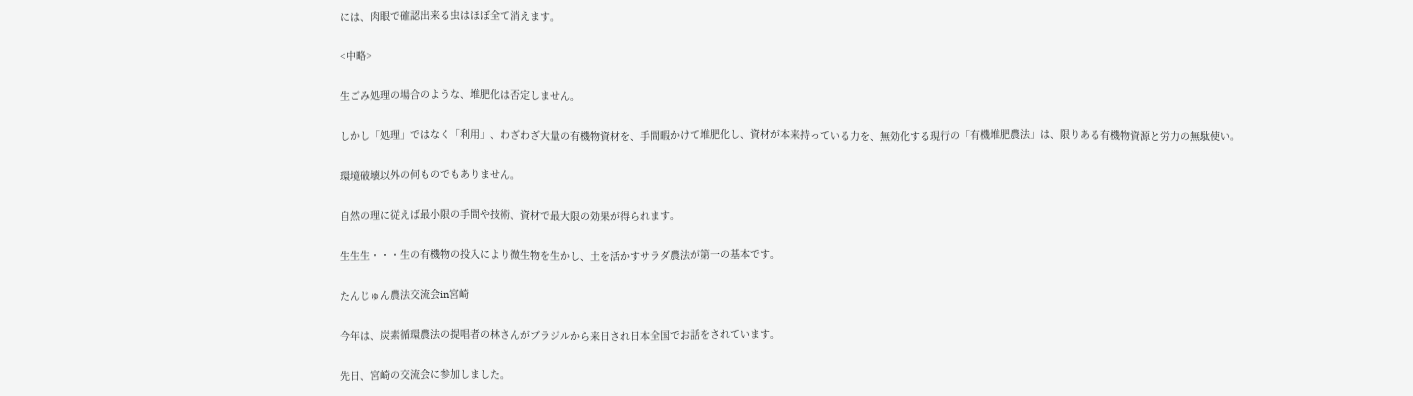には、肉眼で確認出来る虫はほぼ全て消えます。

<中略>

生ごみ処理の場合のような、堆肥化は否定しません。

しかし「処理」ではなく「利用」、わざわざ大量の有機物資材を、手間暇かけて堆肥化し、資材が本来持っている力を、無効化する現行の「有機堆肥農法」は、限りある有機物資源と労力の無駄使い。

環境破壊以外の何ものでもありません。

自然の理に従えば最小限の手間や技術、資材で最大限の効果が得られます。

生生生・・・生の有機物の投入により微生物を生かし、土を活かすサラダ農法が第一の基本です。

たんじゅん農法交流会in宮崎

今年は、炭素循環農法の提唱者の林さんがブラジルから来日され日本全国でお話をされています。

先日、宮崎の交流会に参加しました。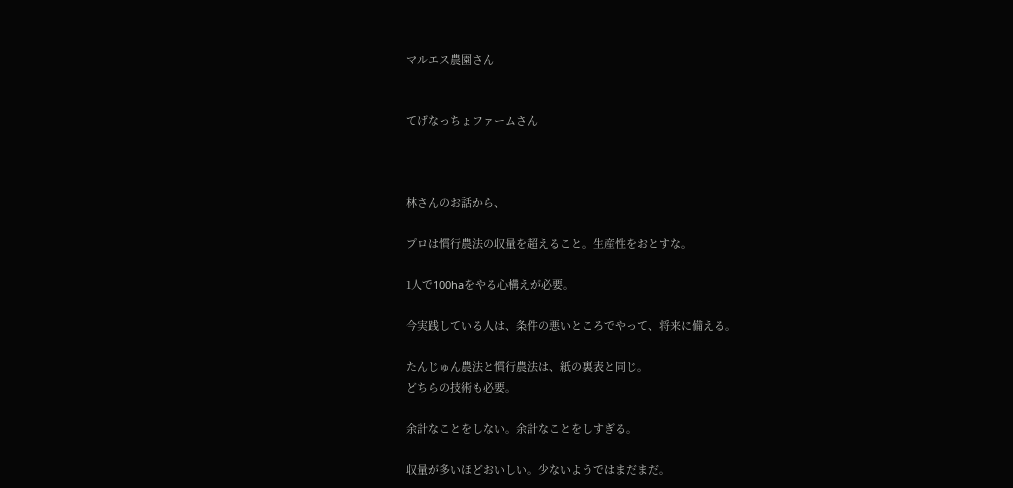マルエス農園さん


てげなっちょファームさん



林さんのお話から、

プロは慣行農法の収量を超えること。生産性をおとすな。

1人で100haをやる心構えが必要。

今実践している人は、条件の悪いところでやって、将来に備える。

たんじゅん農法と慣行農法は、紙の裏表と同じ。
どちらの技術も必要。

余計なことをしない。余計なことをしすぎる。

収量が多いほどおいしい。少ないようではまだまだ。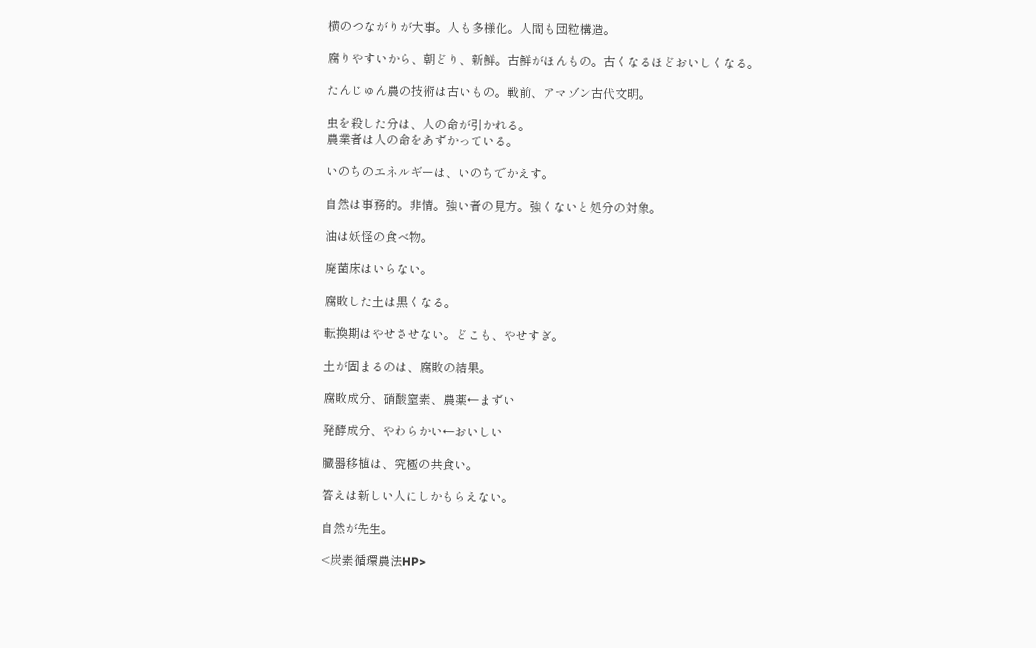横のつながりが大事。人も多様化。人間も団粒構造。

腐りやすいから、朝どり、新鮮。古鮮がほんもの。古くなるほどおいしくなる。

たんじゅん農の技術は古いもの。戦前、アマゾン古代文明。

虫を殺した分は、人の命が引かれる。
農業者は人の命をあずかっている。

いのちのエネルギーは、いのちでかえす。

自然は事務的。非情。強い者の見方。強くないと処分の対象。

油は妖怪の食べ物。

廃菌床はいらない。

腐敗した土は黒くなる。

転換期はやせさせない。どこも、やせすぎ。

土が固まるのは、腐敗の結果。

腐敗成分、硝酸窒素、農薬←まずい

発酵成分、やわらかい←おいしい

臓器移植は、究極の共食い。

答えは新しい人にしかもらえない。

自然が先生。

<炭素循環農法HP>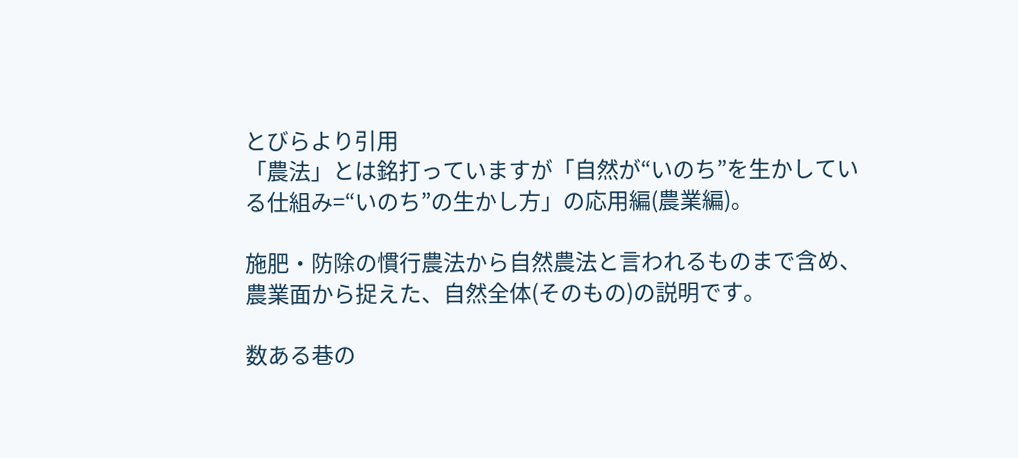とびらより引用
「農法」とは銘打っていますが「自然が“いのち”を生かしている仕組み=“いのち”の生かし方」の応用編(農業編)。

施肥・防除の慣行農法から自然農法と言われるものまで含め、農業面から捉えた、自然全体(そのもの)の説明です。

数ある巷の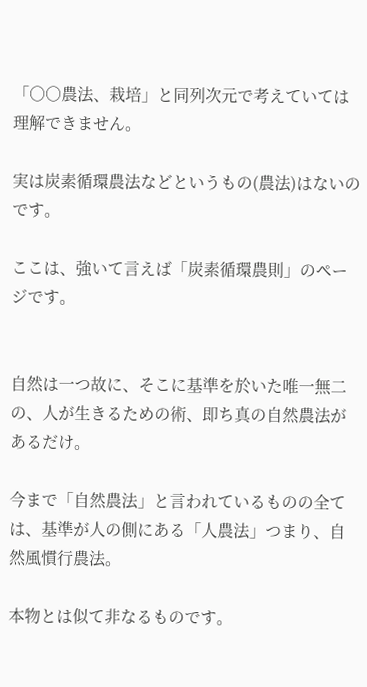「○○農法、栽培」と同列次元で考えていては理解できません。

実は炭素循環農法などというもの(農法)はないのです。

ここは、強いて言えば「炭素循環農則」のページです。


自然は一つ故に、そこに基準を於いた唯一無二の、人が生きるための術、即ち真の自然農法があるだけ。

今まで「自然農法」と言われているものの全ては、基準が人の側にある「人農法」つまり、自然風慣行農法。

本物とは似て非なるものです。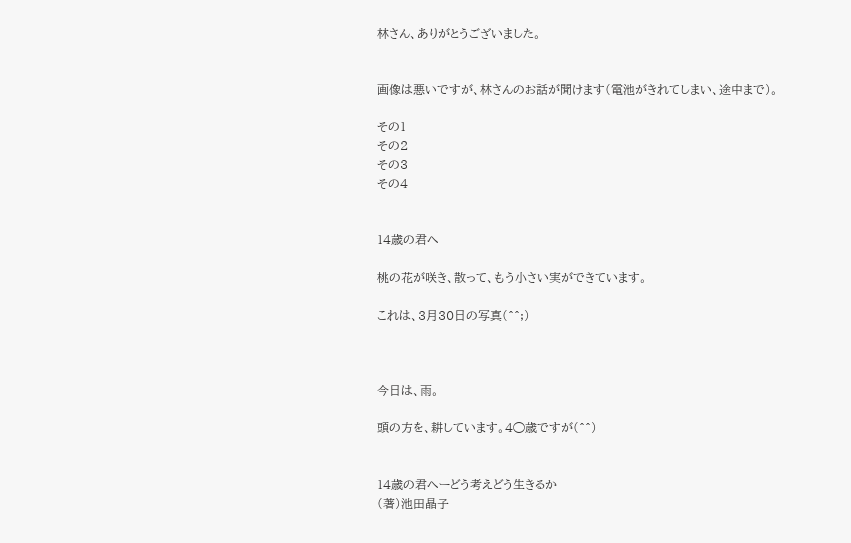林さん、ありがとうございました。


画像は悪いですが、林さんのお話が聞けます(電池がきれてしまい、途中まで)。

その1
その2
その3
その4


14歳の君へ

桃の花が咲き、散って、もう小さい実ができています。

これは、3月30日の写真(^^;)



今日は、雨。

頭の方を、耕しています。4◯歳ですが(^^)


14歳の君へーどう考えどう生きるか
(著)池田晶子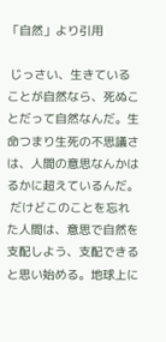「自然」より引用

 じっさい、生きていることが自然なら、死ぬことだって自然なんだ。生命つまり生死の不思議さは、人間の意思なんかはるかに超えているんだ。
 だけどこのことを忘れた人間は、意思で自然を支配しよう、支配できると思い始める。地球上に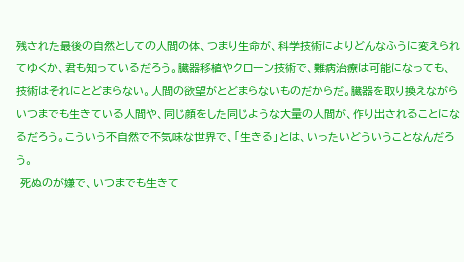残された最後の自然としての人間の体、つまり生命が、科学技術によりどんなふうに変えられてゆくか、君も知っているだろう。臓器移植やクローン技術で、難病治療は可能になっても、技術はそれにとどまらない。人間の欲望がとどまらないものだからだ。臓器を取り換えながらいつまでも生きている人間や、同じ顔をした同じような大量の人間が、作り出されることになるだろう。こういう不自然で不気味な世界で、「生きる」とは、いったいどういうことなんだろう。
 死ぬのが嫌で、いつまでも生きて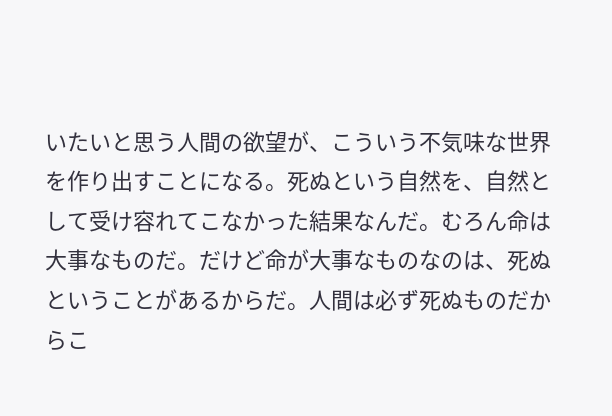いたいと思う人間の欲望が、こういう不気味な世界を作り出すことになる。死ぬという自然を、自然として受け容れてこなかった結果なんだ。むろん命は大事なものだ。だけど命が大事なものなのは、死ぬということがあるからだ。人間は必ず死ぬものだからこ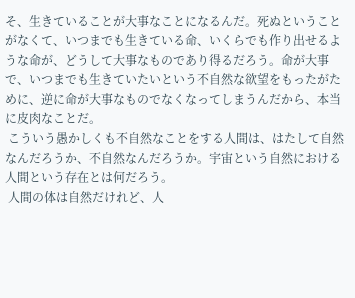そ、生きていることが大事なことになるんだ。死ぬということがなくて、いつまでも生きている命、いくらでも作り出せるような命が、どうして大事なものであり得るだろう。命が大事で、いつまでも生きていたいという不自然な欲望をもったがために、逆に命が大事なものでなくなってしまうんだから、本当に皮肉なことだ。
 こういう愚かしくも不自然なことをする人間は、はたして自然なんだろうか、不自然なんだろうか。宇宙という自然における人間という存在とは何だろう。
 人間の体は自然だけれど、人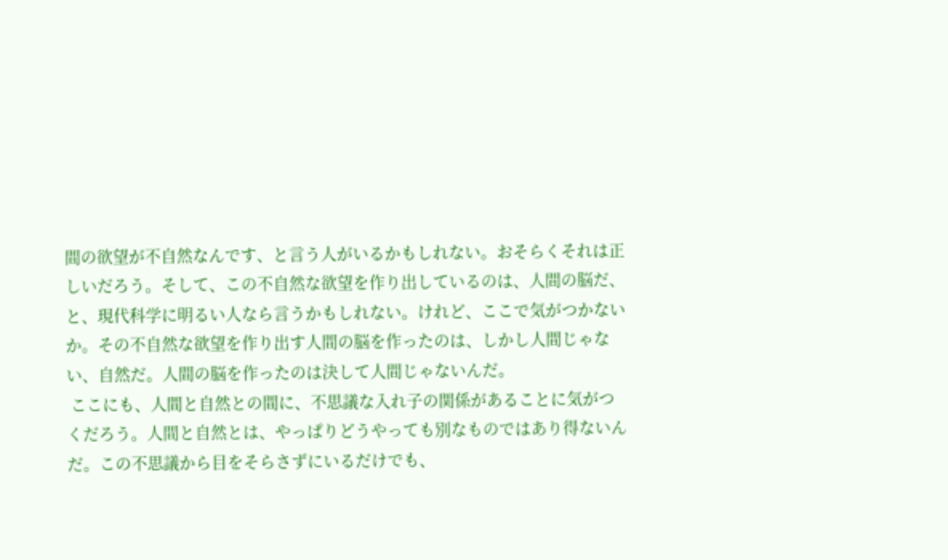間の欲望が不自然なんです、と言う人がいるかもしれない。おそらくそれは正しいだろう。そして、この不自然な欲望を作り出しているのは、人間の脳だ、と、現代科学に明るい人なら言うかもしれない。けれど、ここで気がつかないか。その不自然な欲望を作り出す人間の脳を作ったのは、しかし人間じゃない、自然だ。人間の脳を作ったのは決して人間じゃないんだ。
 ここにも、人間と自然との間に、不思議な入れ子の関係があることに気がつくだろう。人間と自然とは、やっぱりどうやっても別なものではあり得ないんだ。この不思議から目をそらさずにいるだけでも、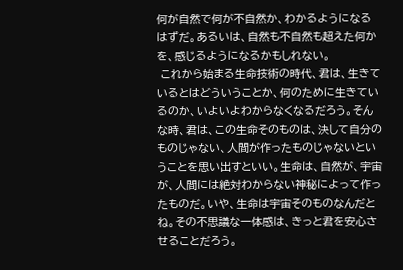何が自然で何が不自然か、わかるようになるはずだ。あるいは、自然も不自然も超えた何かを、感じるようになるかもしれない。
 これから始まる生命技術の時代、君は、生きているとはどういうことか、何のために生きているのか、いよいよわからなくなるだろう。そんな時、君は、この生命そのものは、決して自分のものじゃない、人間が作ったものじゃないということを思い出すといい。生命は、自然が、宇宙が、人間には絶対わからない神秘によって作ったものだ。いや、生命は宇宙そのものなんだとね。その不思議な一体感は、きっと君を安心させることだろう。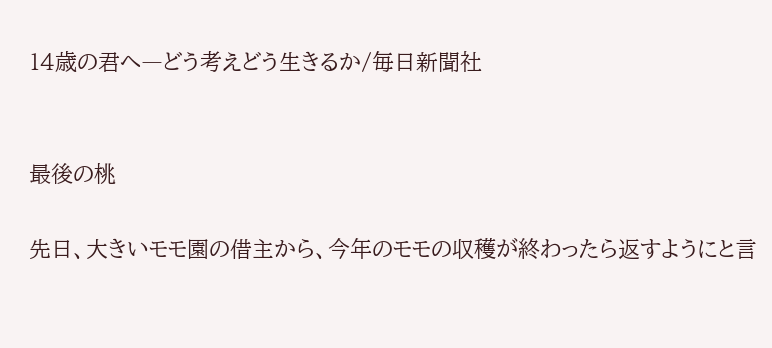14歳の君へ―どう考えどう生きるか/毎日新聞社


最後の桃

先日、大きいモモ園の借主から、今年のモモの収穫が終わったら返すようにと言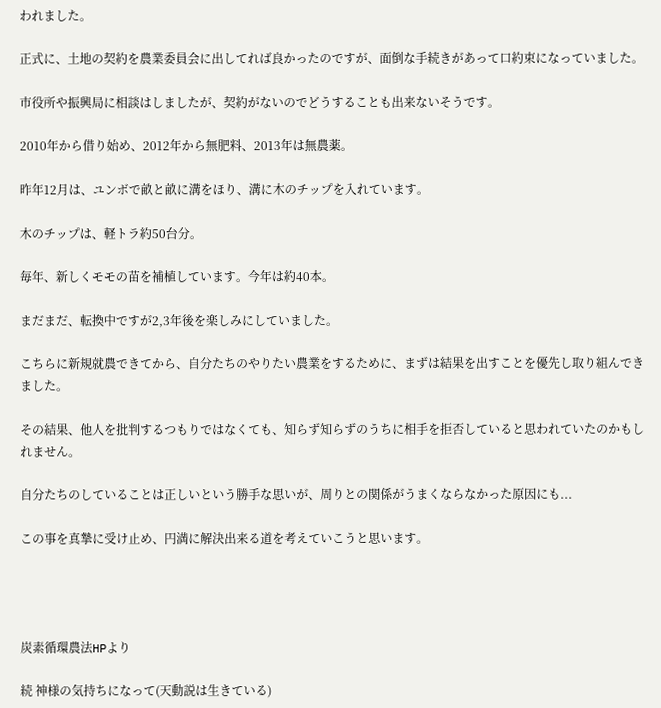われました。

正式に、土地の契約を農業委員会に出してれば良かったのですが、面倒な手続きがあって口約束になっていました。

市役所や振興局に相談はしましたが、契約がないのでどうすることも出来ないそうです。

2010年から借り始め、2012年から無肥料、2013年は無農薬。

昨年12月は、ユンボで畝と畝に溝をほり、溝に木のチップを入れています。

木のチップは、軽トラ約50台分。

毎年、新しくモモの苗を補植しています。今年は約40本。

まだまだ、転換中ですが2,3年後を楽しみにしていました。

こちらに新規就農できてから、自分たちのやりたい農業をするために、まずは結果を出すことを優先し取り組んできました。

その結果、他人を批判するつもりではなくても、知らず知らずのうちに相手を拒否していると思われていたのかもしれません。

自分たちのしていることは正しいという勝手な思いが、周りとの関係がうまくならなかった原因にも...

この事を真摯に受け止め、円満に解決出来る道を考えていこうと思います。




炭素循環農法HPより

続 神様の気持ちになって(天動説は生きている)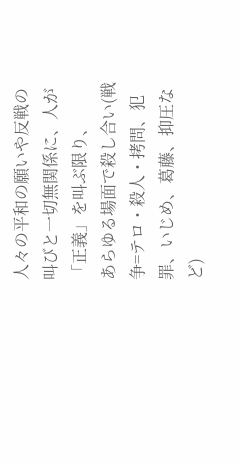人々の平和の願いや反戦の叫びと一切無関係に、人が「正義」を叫ぶ限り、
あらゆる場面で殺し合い(戦争=テロ・殺人・拷問、犯罪、いじめ、葛藤、抑圧など)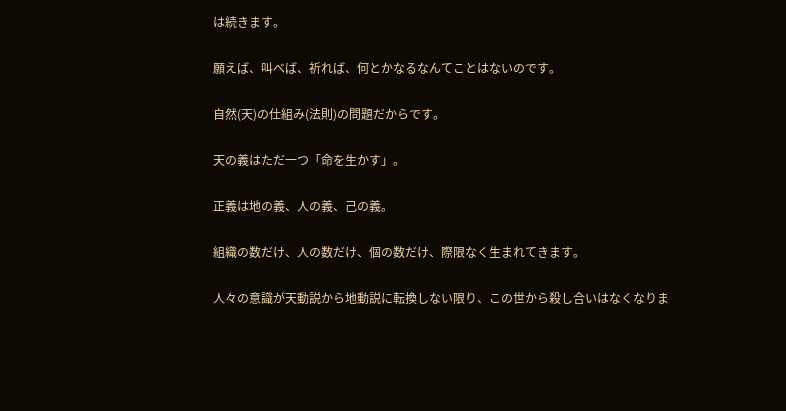は続きます。

願えば、叫べば、祈れば、何とかなるなんてことはないのです。

自然(天)の仕組み(法則)の問題だからです。

天の義はただ一つ「命を生かす」。

正義は地の義、人の義、己の義。

組織の数だけ、人の数だけ、個の数だけ、際限なく生まれてきます。

人々の意識が天動説から地動説に転換しない限り、この世から殺し合いはなくなりま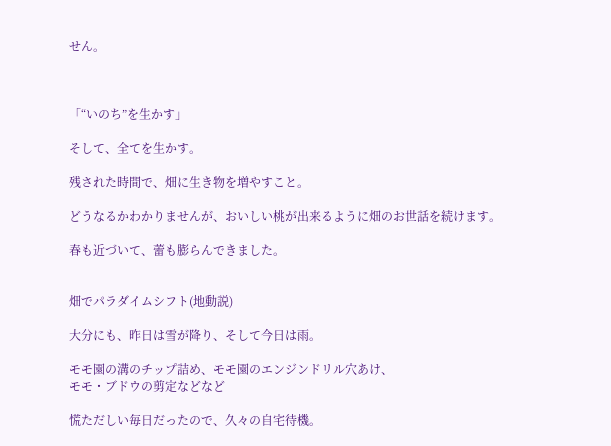せん。



「“いのち”を生かす」

そして、全てを生かす。

残された時間で、畑に生き物を増やすこと。

どうなるかわかりませんが、おいしい桃が出来るように畑のお世話を続けます。

春も近づいて、蕾も膨らんできました。


畑でパラダイムシフト(地動説)

大分にも、昨日は雪が降り、そして今日は雨。

モモ園の溝のチップ詰め、モモ園のエンジンドリル穴あけ、
モモ・ブドウの剪定などなど

慌ただしい毎日だったので、久々の自宅待機。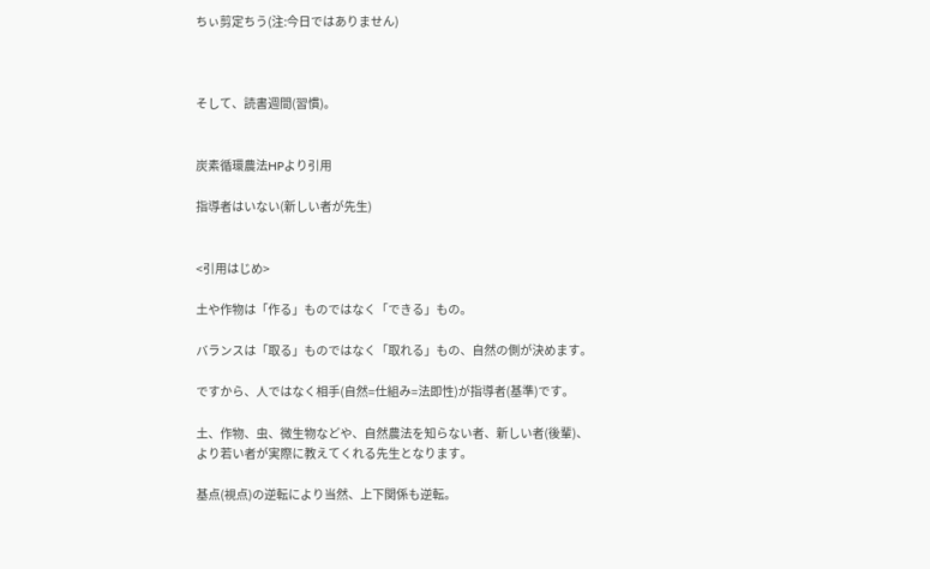ちぃ剪定ちう(注:今日ではありません)



そして、読書週間(習慣)。


炭素循環農法HPより引用

指導者はいない(新しい者が先生)


<引用はじめ>

土や作物は「作る」ものではなく「できる」もの。

バランスは「取る」ものではなく「取れる」もの、自然の側が決めます。

ですから、人ではなく相手(自然=仕組み=法即性)が指導者(基準)です。

土、作物、虫、微生物などや、自然農法を知らない者、新しい者(後輩)、
より若い者が実際に教えてくれる先生となります。

基点(視点)の逆転により当然、上下関係も逆転。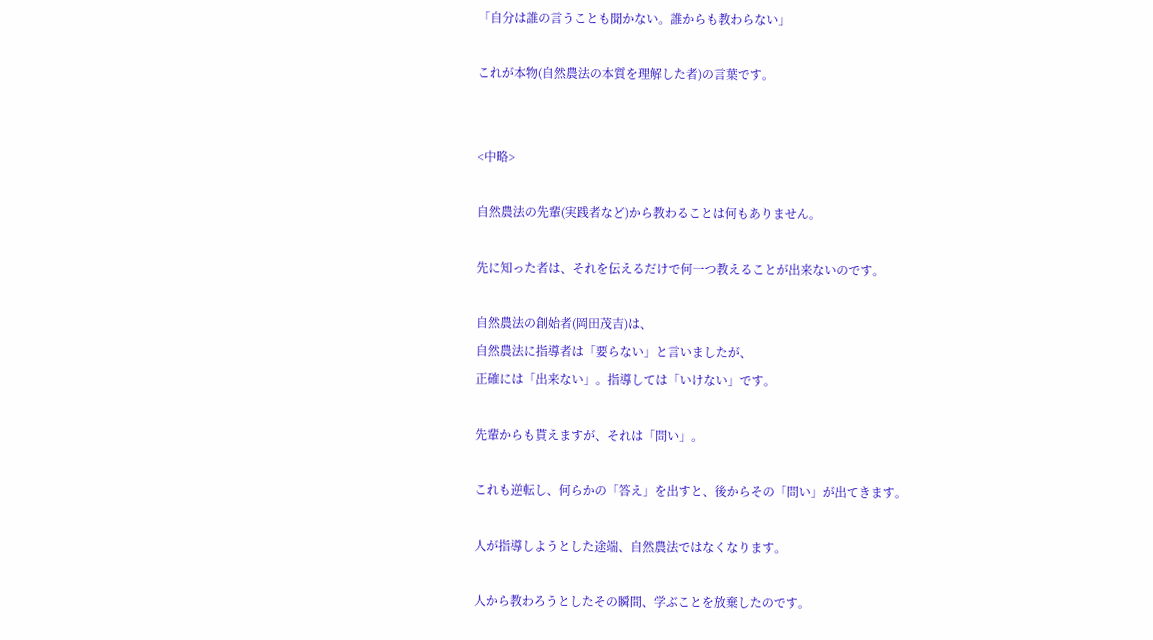「自分は誰の言うことも聞かない。誰からも教わらない」

これが本物(自然農法の本質を理解した者)の言葉です。


<中略>

自然農法の先輩(実践者など)から教わることは何もありません。

先に知った者は、それを伝えるだけで何一つ教えることが出来ないのです。

自然農法の創始者(岡田茂吉)は、
自然農法に指導者は「要らない」と言いましたが、
正確には「出来ない」。指導しては「いけない」です。

先輩からも貰えますが、それは「問い」。

これも逆転し、何らかの「答え」を出すと、後からその「問い」が出てきます。

人が指導しようとした途端、自然農法ではなくなります。

人から教わろうとしたその瞬間、学ぶことを放棄したのです。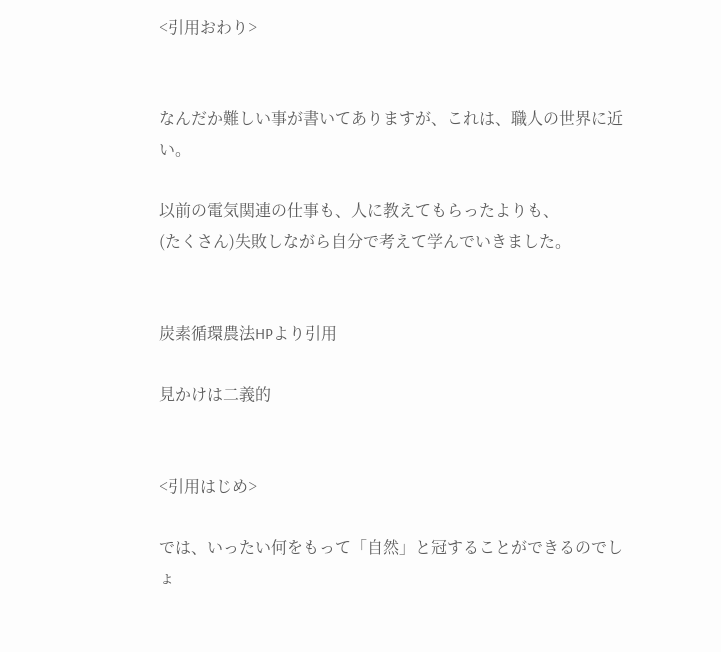<引用おわり>


なんだか難しい事が書いてありますが、これは、職人の世界に近い。

以前の電気関連の仕事も、人に教えてもらったよりも、
(たくさん)失敗しながら自分で考えて学んでいきました。


炭素循環農法HPより引用

見かけは二義的


<引用はじめ>

では、いったい何をもって「自然」と冠することができるのでしょ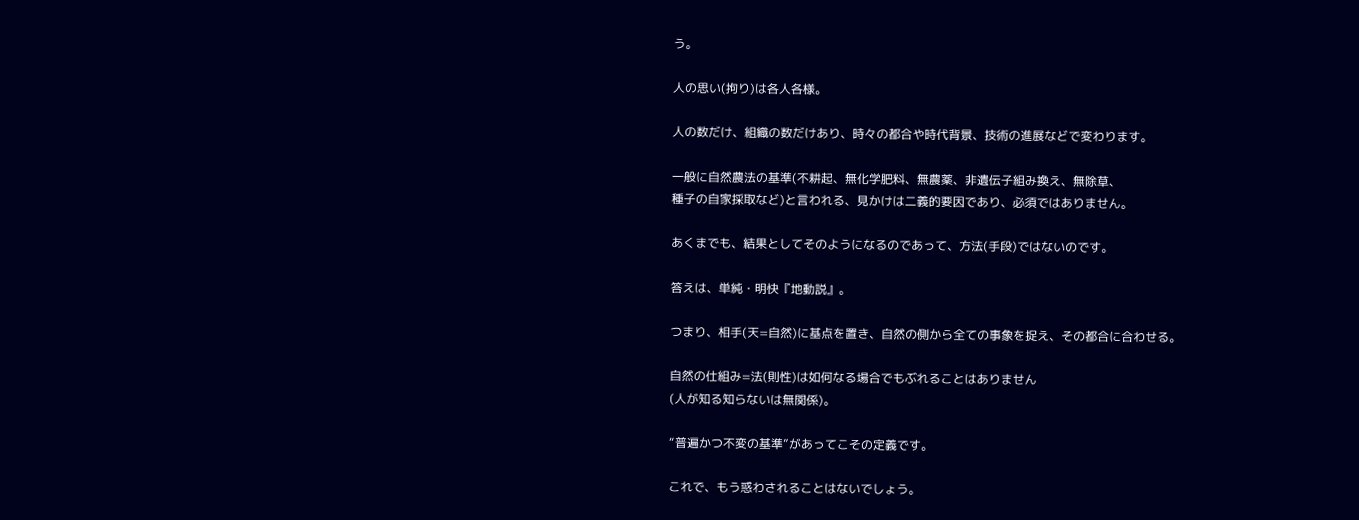う。

人の思い(拘り)は各人各様。

人の数だけ、組織の数だけあり、時々の都合や時代背景、技術の進展などで変わります。

一般に自然農法の基準(不耕起、無化学肥料、無農薬、非遺伝子組み換え、無除草、
種子の自家採取など)と言われる、見かけは二義的要因であり、必須ではありません。

あくまでも、結果としてそのようになるのであって、方法(手段)ではないのです。

答えは、単純・明快『地動説』。

つまり、相手(天=自然)に基点を置き、自然の側から全ての事象を捉え、その都合に合わせる。

自然の仕組み=法(則性)は如何なる場合でもぶれることはありません
(人が知る知らないは無関係)。

“普遍かつ不変の基準”があってこその定義です。

これで、もう惑わされることはないでしょう。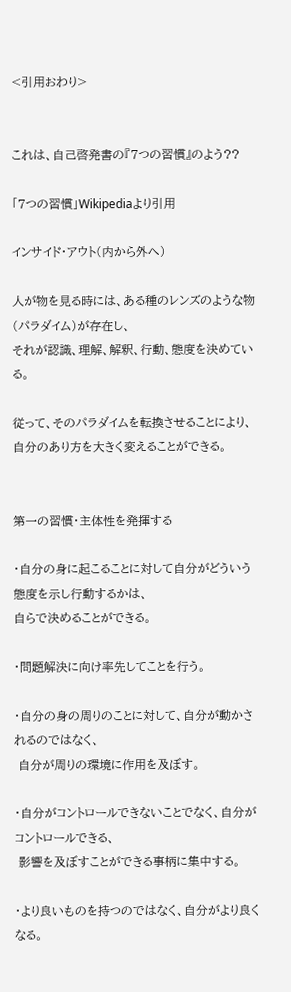<引用おわり>


これは、自己啓発書の『7つの習慣』のよう??

「7つの習慣」Wikipediaより引用

インサイド・アウト(内から外へ)

人が物を見る時には、ある種のレンズのような物(パラダイム)が存在し、
それが認識、理解、解釈、行動、態度を決めている。

従って、そのパラダイムを転換させることにより、自分のあり方を大きく変えることができる。


第一の習慣・主体性を発揮する

・自分の身に起こることに対して自分がどういう態度を示し行動するかは、
自らで決めることができる。

・問題解決に向け率先してことを行う。

・自分の身の周りのことに対して、自分が動かされるのではなく、
 自分が周りの環境に作用を及ぼす。

・自分がコントロールできないことでなく、自分がコントロールできる、
 影響を及ぼすことができる事柄に集中する。

・より良いものを持つのではなく、自分がより良くなる。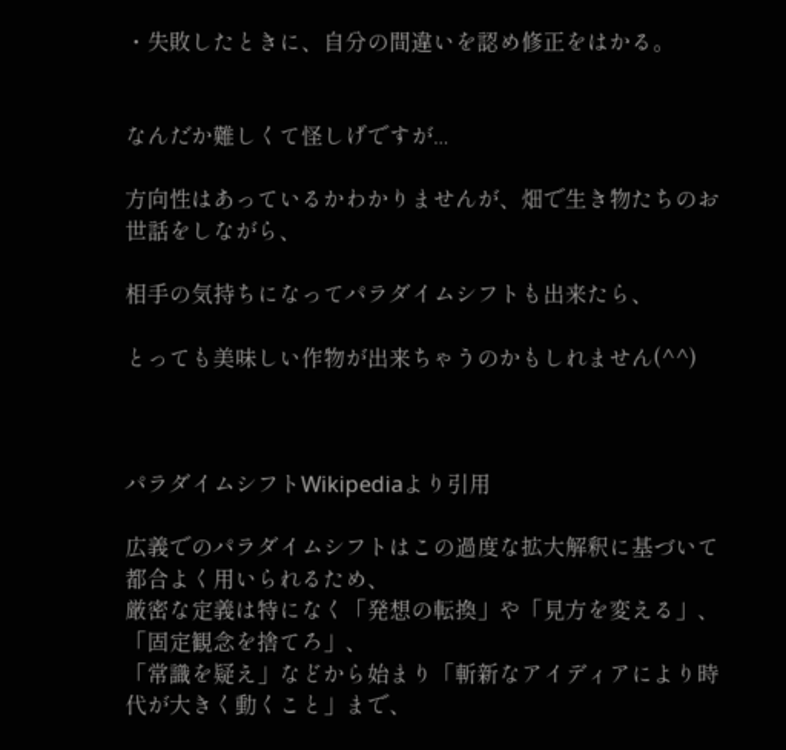・失敗したときに、自分の間違いを認め修正をはかる。


なんだか難しくて怪しげですが...

方向性はあっているかわかりませんが、畑で生き物たちのお世話をしながら、

相手の気持ちになってパラダイムシフトも出来たら、

とっても美味しい作物が出来ちゃうのかもしれません(^^)



パラダイムシフトWikipediaより引用

広義でのパラダイムシフトはこの過度な拡大解釈に基づいて都合よく用いられるため、
厳密な定義は特になく「発想の転換」や「見方を変える」、「固定観念を捨てろ」、
「常識を疑え」などから始まり「斬新なアイディアにより時代が大きく動くこと」まで、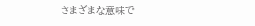さまざまな意味で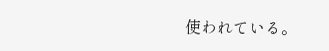使われている。